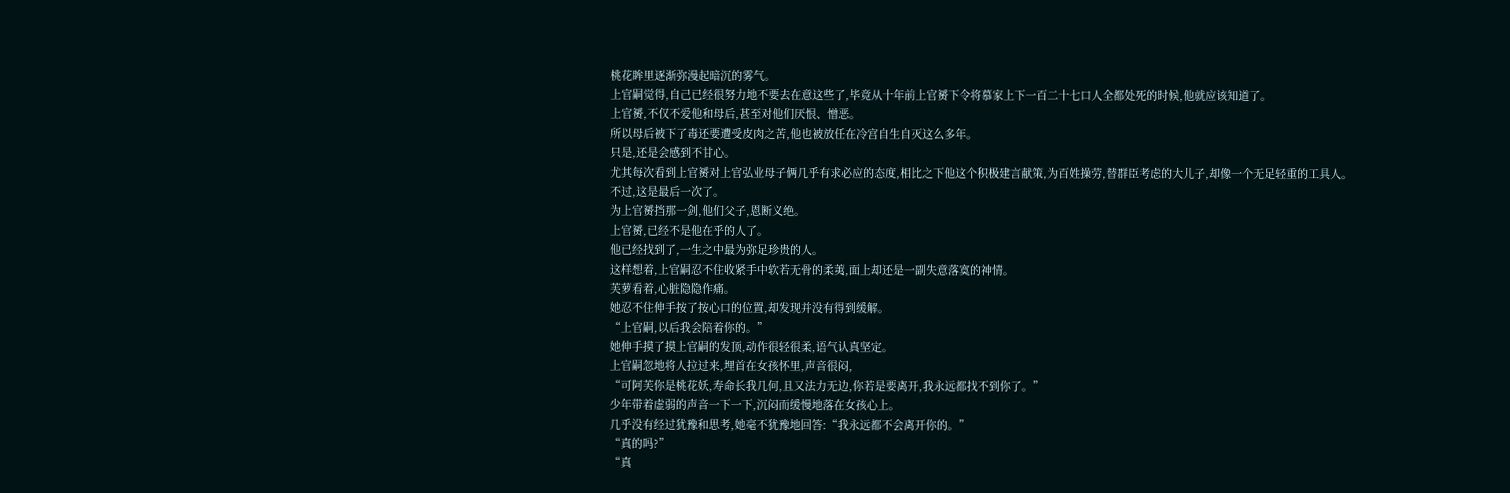桃花眸里逐渐弥漫起暗沉的雾气。
上官嗣觉得,自己已经很努力地不要去在意这些了,毕竟从十年前上官赟下令将慕家上下一百二十七口人全都处死的时候,他就应该知道了。
上官赟,不仅不爱他和母后,甚至对他们厌恨、憎恶。
所以母后被下了毒还要遭受皮肉之苦,他也被放任在冷宫自生自灭这么多年。
只是,还是会感到不甘心。
尤其每次看到上官赟对上官弘业母子俩几乎有求必应的态度,相比之下他这个积极建言献策,为百姓操劳,替群臣考虑的大儿子,却像一个无足轻重的工具人。
不过,这是最后一次了。
为上官赟挡那一剑,他们父子,恩断义绝。
上官赟,已经不是他在乎的人了。
他已经找到了,一生之中最为弥足珍贵的人。
这样想着,上官嗣忍不住收紧手中软若无骨的柔荑,面上却还是一副失意落寞的神情。
芙萝看着,心脏隐隐作痛。
她忍不住伸手按了按心口的位置,却发现并没有得到缓解。
“上官嗣,以后我会陪着你的。”
她伸手摸了摸上官嗣的发顶,动作很轻很柔,语气认真坚定。
上官嗣忽地将人拉过来,埋首在女孩怀里,声音很闷,
“可阿芙你是桃花妖,寿命长我几何,且又法力无边,你若是要离开,我永远都找不到你了。”
少年带着虚弱的声音一下一下,沉闷而缓慢地落在女孩心上。
几乎没有经过犹豫和思考,她毫不犹豫地回答:“我永远都不会离开你的。”
“真的吗?”
“真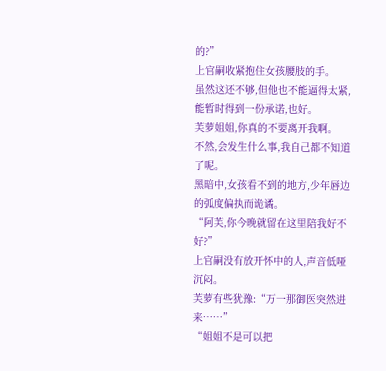的?”
上官嗣收紧抱住女孩腰肢的手。
虽然这还不够,但他也不能逼得太紧,能暂时得到一份承诺,也好。
芙萝姐姐,你真的不要离开我啊。
不然,会发生什么事,我自己都不知道了呢。
黑暗中,女孩看不到的地方,少年唇边的弧度偏执而诡谲。
“阿芙,你今晚就留在这里陪我好不好?”
上官嗣没有放开怀中的人,声音低哑沉闷。
芙萝有些犹豫:“万一那御医突然进来……”
“姐姐不是可以把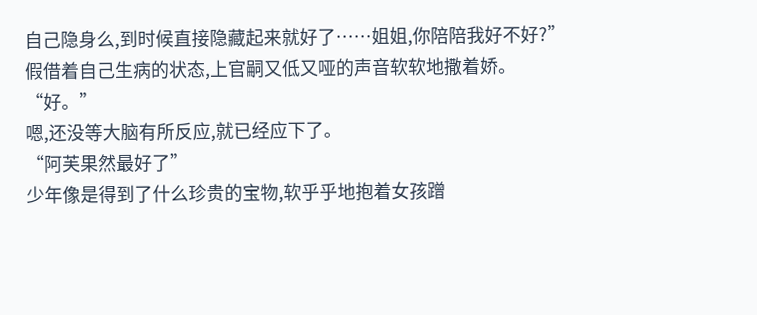自己隐身么,到时候直接隐藏起来就好了……姐姐,你陪陪我好不好?”
假借着自己生病的状态,上官嗣又低又哑的声音软软地撒着娇。
“好。”
嗯,还没等大脑有所反应,就已经应下了。
“阿芙果然最好了”
少年像是得到了什么珍贵的宝物,软乎乎地抱着女孩蹭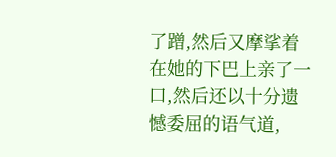了蹭,然后又摩挲着在她的下巴上亲了一口,然后还以十分遗憾委屈的语气道,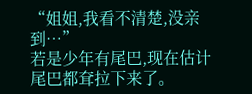“姐姐,我看不清楚,没亲到…”
若是少年有尾巴,现在估计尾巴都耷拉下来了。